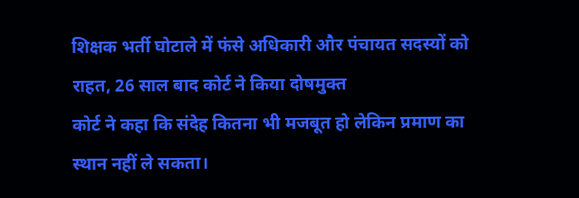शिक्षक भर्ती घोटाले में फंसे अधिकारी और पंचायत सदस्यों को राहत, 26 साल बाद कोर्ट ने किया दोषमुक्त
कोर्ट ने कहा कि संदेह कितना भी मजबूत हो लेकिन प्रमाण का स्थान नहीं ले सकता।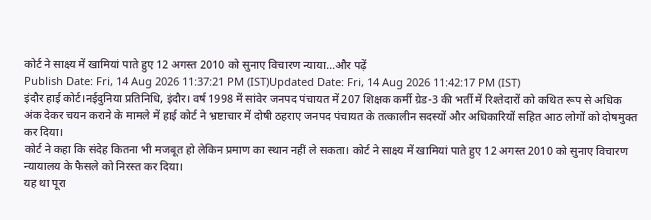कोर्ट ने साक्ष्य में खामियां पाते हुए 12 अगस्त 2010 को सुनाए विचारण न्याया...और पढ़ें
Publish Date: Fri, 14 Aug 2026 11:37:21 PM (IST)Updated Date: Fri, 14 Aug 2026 11:42:17 PM (IST)
इंदौर हाई कोर्ट।नईदुनिया प्रतिनिधि, इंदौर। वर्ष 1998 में सांवेर जनपद पंचायत में 207 शिक्षक कर्मी ग्रेड-3 की भर्ती में रिश्तेदारों को कथित रूप से अधिक अंक देकर चयन कराने के मामले में हाई कोर्ट ने भ्रष्टाचार में दोषी ठहराए जनपद पंचायत के तत्कालीन सदस्यों और अधिकारियों सहित आठ लोगों को दोषमुक्त कर दिया।
कोर्ट ने कहा कि संदेह कितना भी मजबूत हो लेकिन प्रमाण का स्थान नहीं ले सकता। कोर्ट ने साक्ष्य में खामियां पाते हुए 12 अगस्त 2010 को सुनाए विचारण न्यायालय के फैसले को निरस्त कर दिया।
यह था पूरा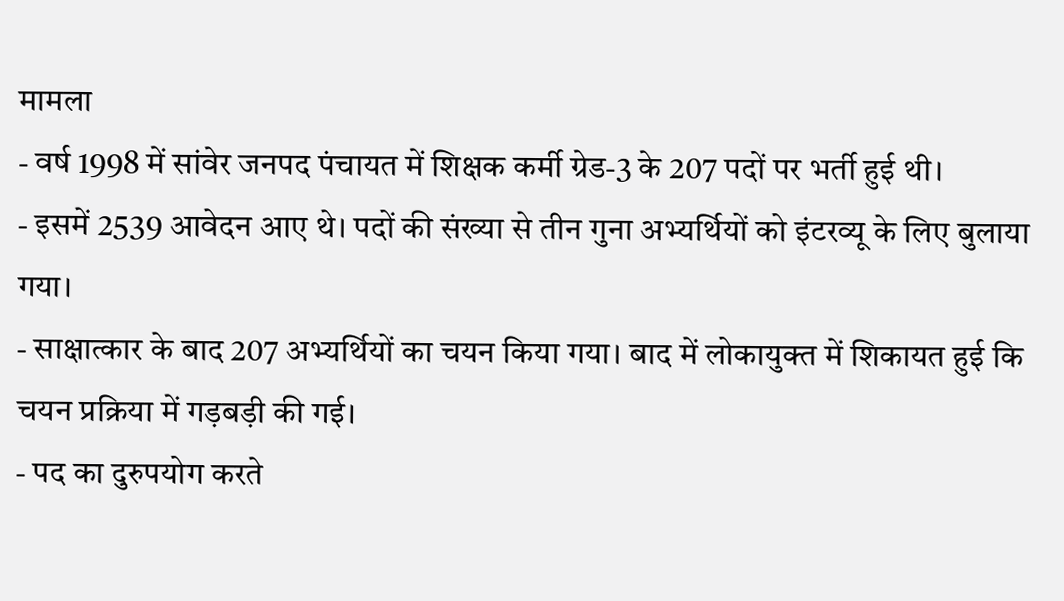मामला
- वर्ष 1998 में सांवेर जनपद पंचायत में शिक्षक कर्मी ग्रेड-3 के 207 पदों पर भर्ती हुई थी।
- इसमें 2539 आवेदन आए थे। पदों की संख्या से तीन गुना अभ्यर्थियों को इंटरव्यू के लिए बुलाया गया।
- साक्षात्कार के बाद 207 अभ्यर्थियों का चयन किया गया। बाद में लोकायुक्त में शिकायत हुई कि चयन प्रक्रिया में गड़बड़ी की गई।
- पद का दुरुपयोग करते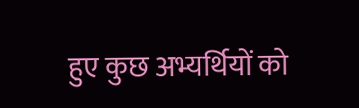हुए कुछ अभ्यर्थियों को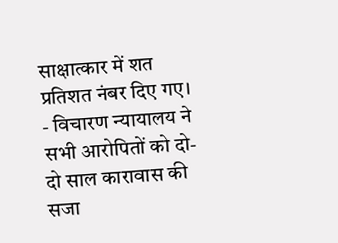साक्षात्कार में शत प्रतिशत नंबर दिए गए।
- विचारण न्यायालय ने सभी आरोपितों को दो-दो साल कारावास की सजा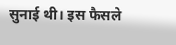सुनाई थी। इस फैसले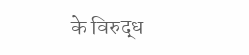के विरुद्ध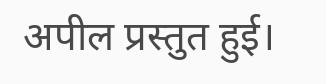अपील प्रस्तुत हुई।